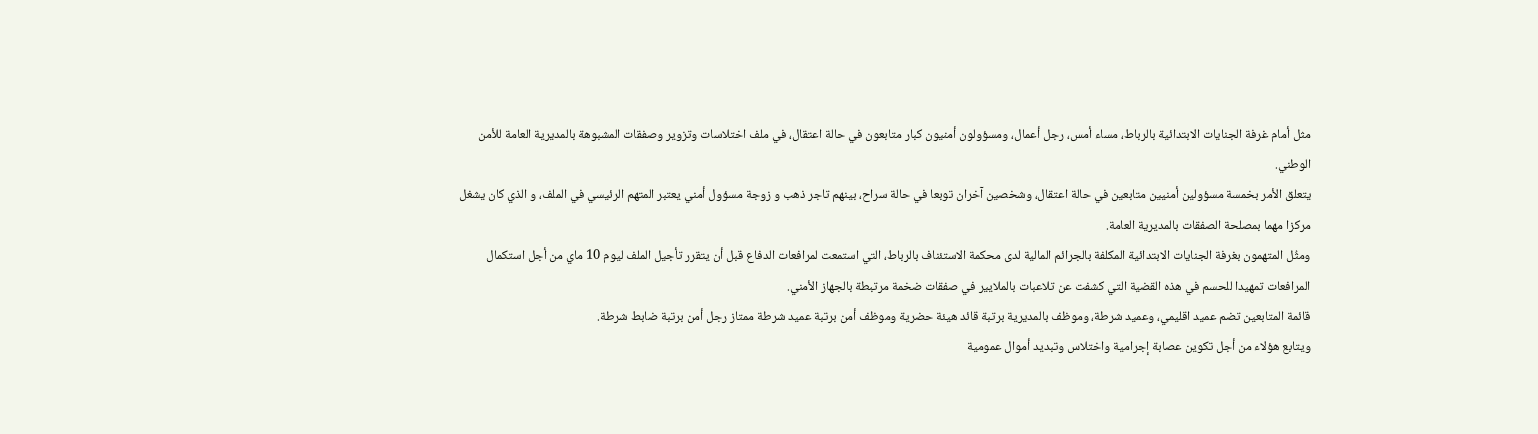مثل أمام غرفة الجنايات الابتدائية بالرباط، مساء أمس، رجل أعمال، ومسؤولون أمنيون كبار متابعون في حالة اعتقال، في ملف اختلاسات وتزوير وصفقات المشبوهة بالمديرية العامة للأمن الوطني.
يتعلق الأمر بخمسة مسؤولين أمنيين متابعين في حالة اعتقال، وشخصين آخران توبعا في حالة سراح، بينهم تاجر ذهب و زوجة مسؤول أمني يعتبر المتهم الرئيسي في الملف، و الذي كان يشغل مركزا مهما بمصلحة الصفقات بالمديرية العامة.
ومثُل المتهمون بغرفة الجنايات الابتدائية المكلفة بالجرائم المالية لدى محكمة الاستئناف بالرباط، التي استمعت لمرافعات الدفاع قبل أن يتقرر تأجيل الملف ليوم 10 ماي من أجل استكمال المرافعات تمهيدا للحسم في هذه القضية التي كشفت عن تلاعبات بالملايير في صفقات ضخمة مرتبطة بالجهاز الأمني.
قائمة المتابعين تضم عميد اقليمي، وعميد شرطة، وموظف بالمديرية برتبة قائد هيئة حضرية وموظف أمن برتبة عميد شرطة ممتاز رجل أمن برتبة ضابط شرطة.
ويتابع هؤلاء من أجل تكوين عصابة إجرامية واختلاس وتبديد أموال عمومية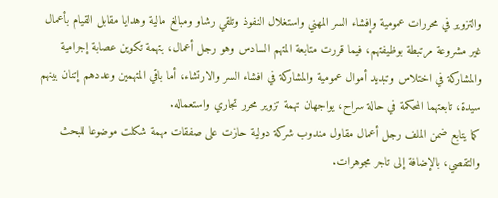والتزوير في محررات عمومية وإفشاء السر المهني واستغلال النفوذ وتلقي رشاو ومبالغ مالية وهدايا مقابل القيام بأعمال غير مشروعة مرتبطة بوظيفتهم، فيما قررت متابعة المتهم السادس وهو رجل أعمال، بتهمة تكوين عصابة إجرامية والمشاركة في اختلاس وتبديد أموال عمومية والمشاركة في افشاء السر والارتشاء، أما باقي المتهمين وعددهم إتنان بينهم سيدة، تابعتهما المحكمة في حالة سراح، يواجهان تهمة تزوير محرر تجاري واستعماله.
كما يتابع ضمن الملف رجل أعمال مقاول مندوب شركة دولية حازت على صفقات مهمة شكلت موضوعا للبحث والتقصي، بالإضافة إلى تاجر مجوهرات.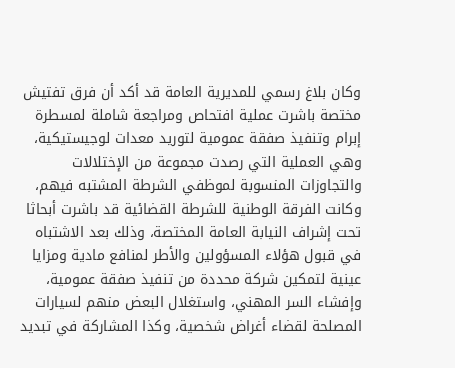وكان بلاغ رسمي للمديرية العامة قد أكد أن فرق تفتيش مختصة باشرت عملية افتحاص ومراجعة شاملة لمسطرة إبرام وتنفيذ صفقة عمومية لتوريد معدات لوجيستيكية، وهي العملية التي رصدت مجموعة من الإختلالات والتجاوزات المنسوبة لموظفي الشرطة المشتبه فيهم،
وكانت الفرقة الوطنية للشرطة القضائية قد باشرت أبحاثا تحت إشراف النيابة العامة المختصة، وذلك بعد الاشتباه في قبول هؤلاء المسؤولين والأطر لمنافع مادية ومزايا عينية لتمكين شركة محددة من تنفيذ صفقة عمومية، وإفشاء السر المهني، واستغلال البعض منهم لسيارات المصلحة لقضاء أغراض شخصية، وكذا المشاركة في تبديد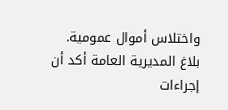واختلاس أموال عمومية.
بلاغ المديرية العامة أكد أن إجراءات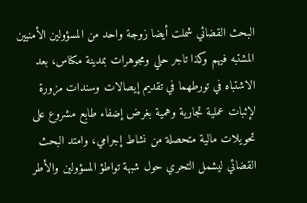البحث القضائي شملت أيضا زوجة واحد من المسؤولين الأمنيين المشتبه فيهم وكذا تاجر حلي ومجوهرات بمدينة مكناس، بعد الاشتباه في تورطهما في تقديم إيصالات وسندات مزورة لإثبات عملية تجارية وهمية بغرض إضفاء طابع مشروع على تحويلات مالية متحصلة من نشاط إجرامي، وامتد البحث القضائي ليشمل التحري حول شبهة تواطؤ المسؤولين والأطر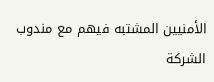الأمنيين المشتبه فيهم مع مندوب الشركة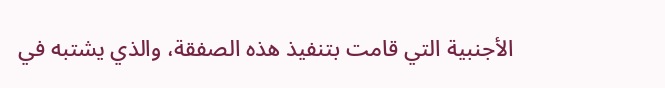الأجنبية التي قامت بتنفيذ هذه الصفقة، والذي يشتبه في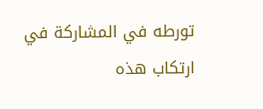تورطه في المشاركة في ارتكاب هذه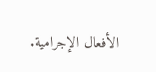الأفعال الإجرامية.